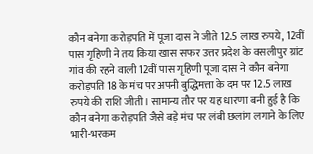कौन बनेगा करोड़पति में पूजा दास ने जीते 12.5 लाख रुपये, 12वीं पास गृहिणी ने तय किया खास सफर उत्तर प्रदेश के वसलीपुर ग्रांट गांव की रहने वाली 12वीं पास गृहिणी पूजा दास ने कौन बनेगा करोड़पति 18 के मंच पर अपनी बुद्धिमत्ता के दम पर 12.5 लाख रुपये की राशि जीती। सामान्य तौर पर यह धारणा बनी हुई है कि कौन बनेगा करोड़पति जैसे बड़े मंच पर लंबी छलांग लगाने के लिए भारी-भरकम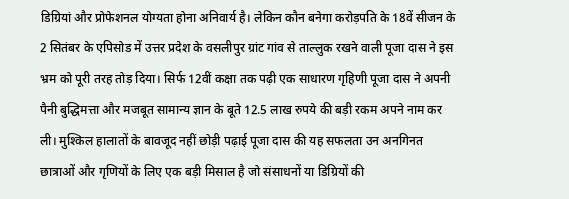डिग्रियां और प्रोफेशनल योग्यता होना अनिवार्य है। लेकिन कौन बनेगा करोड़पति के 18वें सीजन के 2 सितंबर के एपिसोड में उत्तर प्रदेश के वसलीपुर ग्रांट गांव से ताल्लुक रखने वाली पूजा दास ने इस भ्रम को पूरी तरह तोड़ दिया। सिर्फ 12वीं कक्षा तक पढ़ी एक साधारण गृहिणी पूजा दास ने अपनी पैनी बुद्धिमत्ता और मजबूत सामान्य ज्ञान के बूते 12.5 लाख रुपये की बड़ी रकम अपने नाम कर ली। मुश्किल हालातों के बावजूद नहीं छोड़ी पढ़ाई पूजा दास की यह सफलता उन अनगिनत छात्राओं और गृणियों के लिए एक बड़ी मिसाल है जो संसाधनों या डिग्रियों की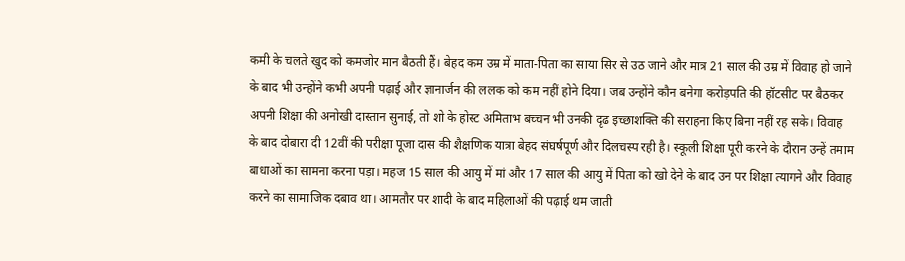कमी के चलते खुद को कमजोर मान बैठती हैं। बेहद कम उम्र में माता-पिता का साया सिर से उठ जाने और मात्र 21 साल की उम्र में विवाह हो जाने के बाद भी उन्होंने कभी अपनी पढ़ाई और ज्ञानार्जन की ललक को कम नहीं होने दिया। जब उन्होंने कौन बनेगा करोड़पति की हॉटसीट पर बैठकर अपनी शिक्षा की अनोखी दास्तान सुनाई, तो शो के होस्ट अमिताभ बच्चन भी उनकी दृढ इच्छाशक्ति की सराहना किए बिना नहीं रह सके। विवाह के बाद दोबारा दी 12वीं की परीक्षा पूजा दास की शैक्षणिक यात्रा बेहद संघर्षपूर्ण और दिलचस्प रही है। स्कूली शिक्षा पूरी करने के दौरान उन्हें तमाम बाधाओं का सामना करना पड़ा। महज 15 साल की आयु में मां और 17 साल की आयु में पिता को खो देने के बाद उन पर शिक्षा त्यागने और विवाह करने का सामाजिक दबाव था। आमतौर पर शादी के बाद महिलाओं की पढ़ाई थम जाती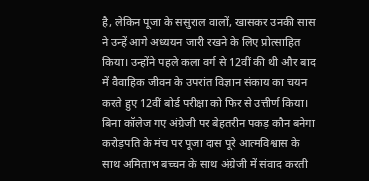है, लेकिन पूजा के ससुराल वालों, खासकर उनकी सास ने उन्हें आगे अध्ययन जारी रखने के लिए प्रोत्साहित किया। उन्होंने पहले कला वर्ग से 12वीं की थी और बाद में वैवाहिक जीवन के उपरांत विज्ञान संकाय का चयन करते हुए 12वीं बोर्ड परीक्षा को फिर से उत्तीर्ण किया। बिना कॉलेज गए अंग्रेजी पर बेहतरीन पकड़ कौन बनेगा करोड़पति के मंच पर पूजा दास पूरे आत्मविश्वास के साथ अमिताभ बच्चन के साथ अंग्रेजी में संवाद करती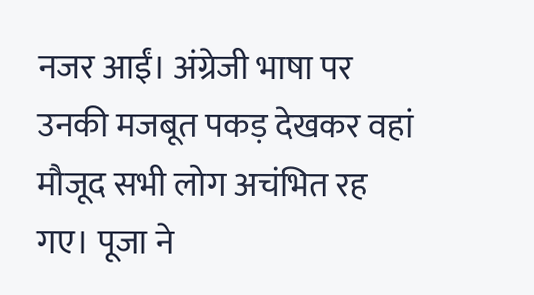नजर आईं। अंग्रेजी भाषा पर उनकी मजबूत पकड़ देखकर वहां मौजूद सभी लोग अचंभित रह गए। पूजा ने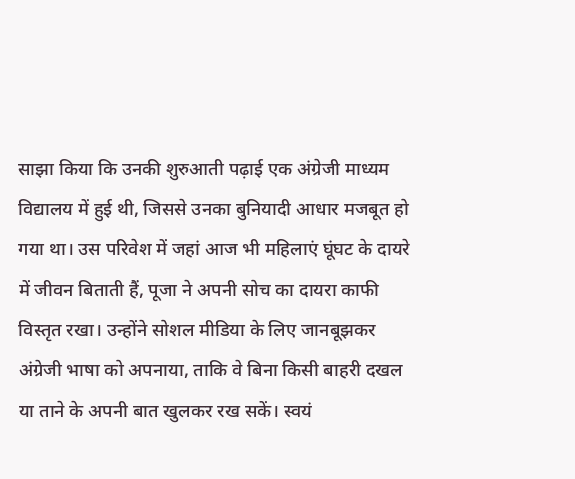साझा किया कि उनकी शुरुआती पढ़ाई एक अंग्रेजी माध्यम विद्यालय में हुई थी, जिससे उनका बुनियादी आधार मजबूत हो गया था। उस परिवेश में जहां आज भी महिलाएं घूंघट के दायरे में जीवन बिताती हैं, पूजा ने अपनी सोच का दायरा काफी विस्तृत रखा। उन्होंने सोशल मीडिया के लिए जानबूझकर अंग्रेजी भाषा को अपनाया, ताकि वे बिना किसी बाहरी दखल या ताने के अपनी बात खुलकर रख सकें। स्वयं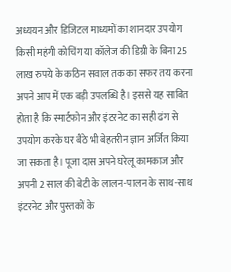अध्ययन और डिजिटल माध्यमों का शानदार उपयोग किसी महंगी कोचिंग या कॉलेज की डिग्री के बिना 25 लाख रुपये के कठिन सवाल तक का सफर तय करना अपने आप में एक बड़ी उपलब्धि है। इससे यह साबित होता है कि स्मार्टफोन और इंटरनेट का सही ढंग से उपयोग करके घर बैठे भी बेहतरीन ज्ञान अर्जित किया जा सकता है। पूजा दास अपने घरेलू कामकाज और अपनी 2 साल की बेटी के लालन-पालन के साथ-साथ इंटरनेट और पुस्तकों के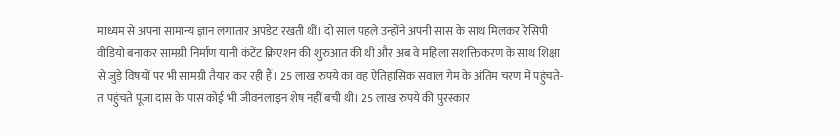माध्यम से अपना सामान्य ज्ञान लगातार अपडेट रखती थीं। दो साल पहले उन्होंने अपनी सास के साथ मिलकर रेसिपी वीडियो बनाकर सामग्री निर्माण यानी कंटेंट क्रिएशन की शुरुआत की थी और अब वे महिला सशक्तिकरण के साथ शिक्षा से जुड़े विषयों पर भी सामग्री तैयार कर रही हैं। 25 लाख रुपये का वह ऐतिहासिक सवाल गेम के अंतिम चरण में पहुंचते-त पहुंचते पूजा दास के पास कोई भी जीवनलाइन शेष नहीं बची थी। 25 लाख रुपये की पुरस्कार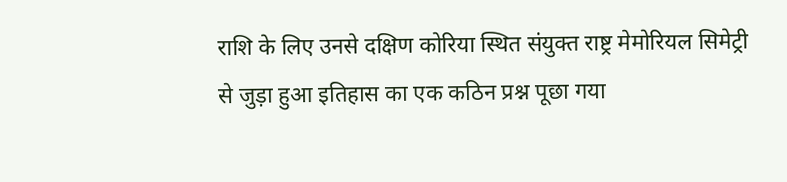राशि के लिए उनसे दक्षिण कोरिया स्थित संयुक्त राष्ट्र मेमोरियल सिमेट्री से जुड़ा हुआ इतिहास का एक कठिन प्रश्न पूछा गया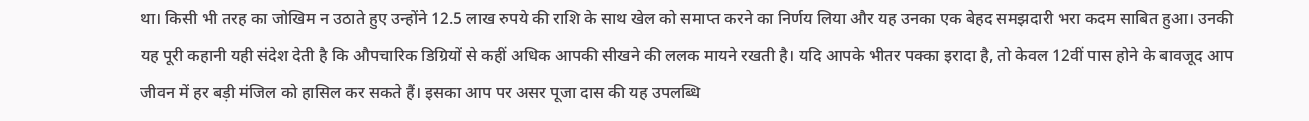था। किसी भी तरह का जोखिम न उठाते हुए उन्होंने 12.5 लाख रुपये की राशि के साथ खेल को समाप्त करने का निर्णय लिया और यह उनका एक बेहद समझदारी भरा कदम साबित हुआ। उनकी यह पूरी कहानी यही संदेश देती है कि औपचारिक डिग्रियों से कहीं अधिक आपकी सीखने की ललक मायने रखती है। यदि आपके भीतर पक्का इरादा है, तो केवल 12वीं पास होने के बावजूद आप जीवन में हर बड़ी मंजिल को हासिल कर सकते हैं। इसका आप पर असर पूजा दास की यह उपलब्धि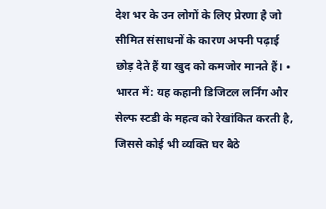देश भर के उन लोगों के लिए प्रेरणा है जो सीमित संसाधनों के कारण अपनी पढ़ाई छोड़ देते हैं या खुद को कमजोर मानते हैं। • भारत में: यह कहानी डिजिटल लर्निंग और सेल्फ स्टडी के महत्व को रेखांकित करती है, जिससे कोई भी व्यक्ति घर बैठे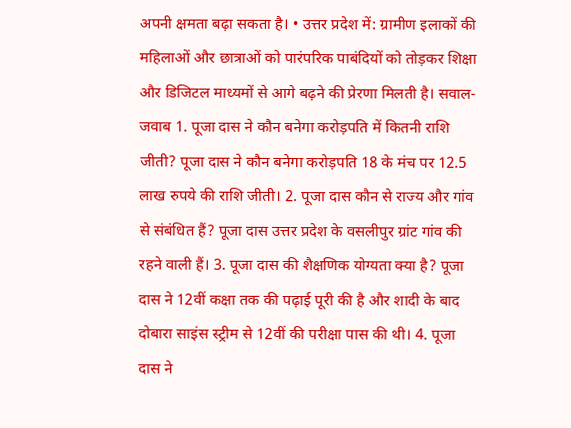अपनी क्षमता बढ़ा सकता है। • उत्तर प्रदेश में: ग्रामीण इलाकों की महिलाओं और छात्राओं को पारंपरिक पाबंदियों को तोड़कर शिक्षा और डिजिटल माध्यमों से आगे बढ़ने की प्रेरणा मिलती है। सवाल-जवाब 1. पूजा दास ने कौन बनेगा करोड़पति में कितनी राशि जीती? पूजा दास ने कौन बनेगा करोड़पति 18 के मंच पर 12.5 लाख रुपये की राशि जीती। 2. पूजा दास कौन से राज्य और गांव से संबंधित हैं? पूजा दास उत्तर प्रदेश के वसलीपुर ग्रांट गांव की रहने वाली हैं। 3. पूजा दास की शैक्षणिक योग्यता क्या है? पूजा दास ने 12वीं कक्षा तक की पढ़ाई पूरी की है और शादी के बाद दोबारा साइंस स्ट्रीम से 12वीं की परीक्षा पास की थी। 4. पूजा दास ने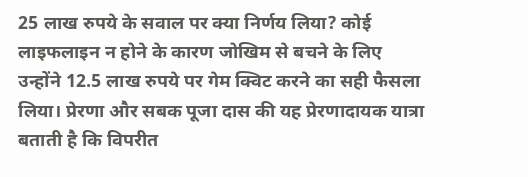25 लाख रुपये के सवाल पर क्या निर्णय लिया? कोई लाइफलाइन न होने के कारण जोखिम से बचने के लिए उन्होंने 12.5 लाख रुपये पर गेम क्विट करने का सही फैसला लिया। प्रेरणा और सबक पूजा दास की यह प्रेरणादायक यात्रा बताती है कि विपरीत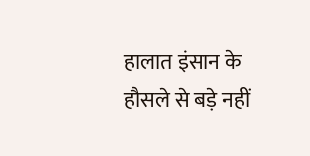हालात इंसान के हौसले से बड़े नहीं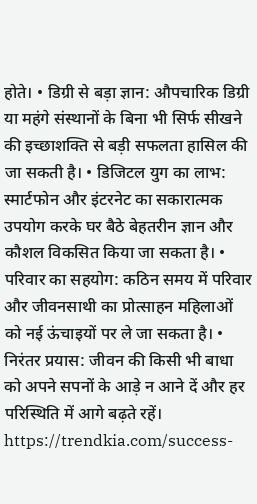होते। • डिग्री से बड़ा ज्ञान: औपचारिक डिग्री या महंगे संस्थानों के बिना भी सिर्फ सीखने की इच्छाशक्ति से बड़ी सफलता हासिल की जा सकती है। • डिजिटल युग का लाभ: स्मार्टफोन और इंटरनेट का सकारात्मक उपयोग करके घर बैठे बेहतरीन ज्ञान और कौशल विकसित किया जा सकता है। • परिवार का सहयोग: कठिन समय में परिवार और जीवनसाथी का प्रोत्साहन महिलाओं को नई ऊंचाइयों पर ले जा सकता है। • निरंतर प्रयास: जीवन की किसी भी बाधा को अपने सपनों के आड़े न आने दें और हर परिस्थिति में आगे बढ़ते रहें। https://trendkia.com/success-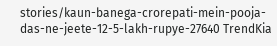stories/kaun-banega-crorepati-mein-pooja-das-ne-jeete-12-5-lakh-rupye-27640 TrendKia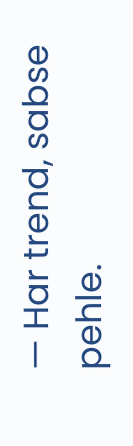— Har trend, sabse pehle.